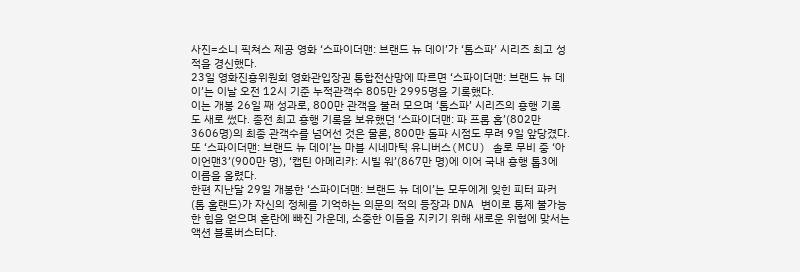사진=소니 픽쳐스 제공 영화 ‘스파이더맨: 브랜드 뉴 데이’가 ‘톰스파’ 시리즈 최고 성적을 경신했다.
23일 영화진흥위원회 영화관입장권 통합전산망에 따르면 ‘스파이더맨: 브랜드 뉴 데이’는 이날 오전 12시 기준 누적관객수 805만 2995명을 기록했다.
이는 개봉 26일 째 성과로, 800만 관객을 불러 모으며 ‘톰스파’ 시리즈의 흥행 기록도 새로 썼다. 종전 최고 흥행 기록을 보유했던 ‘스파이더맨: 파 프롬 홈’(802만 3606명)의 최종 관객수를 넘어선 것은 물론, 800만 돌파 시점도 무려 9일 앞당겼다.
또 ‘스파이더맨: 브랜드 뉴 데이’는 마블 시네마틱 유니버스(MCU) 솔로 무비 중 ‘아이언맨3’(900만 명), ‘캡틴 아메리카: 시빌 워’(867만 명)에 이어 국내 흥행 톱3에 이름을 올렸다.
한편 지난달 29일 개봉한 ‘스파이더맨: 브랜드 뉴 데이’는 모두에게 잊힌 피터 파커(톰 홀랜드)가 자신의 정체를 기억하는 의문의 적의 등장과 DNA 변이로 통제 불가능한 힘을 얻으며 혼란에 빠진 가운데, 소중한 이들을 지키기 위해 새로운 위협에 맞서는 액션 블록버스터다.